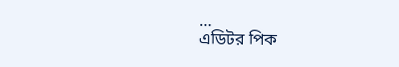…
এডিটর পিক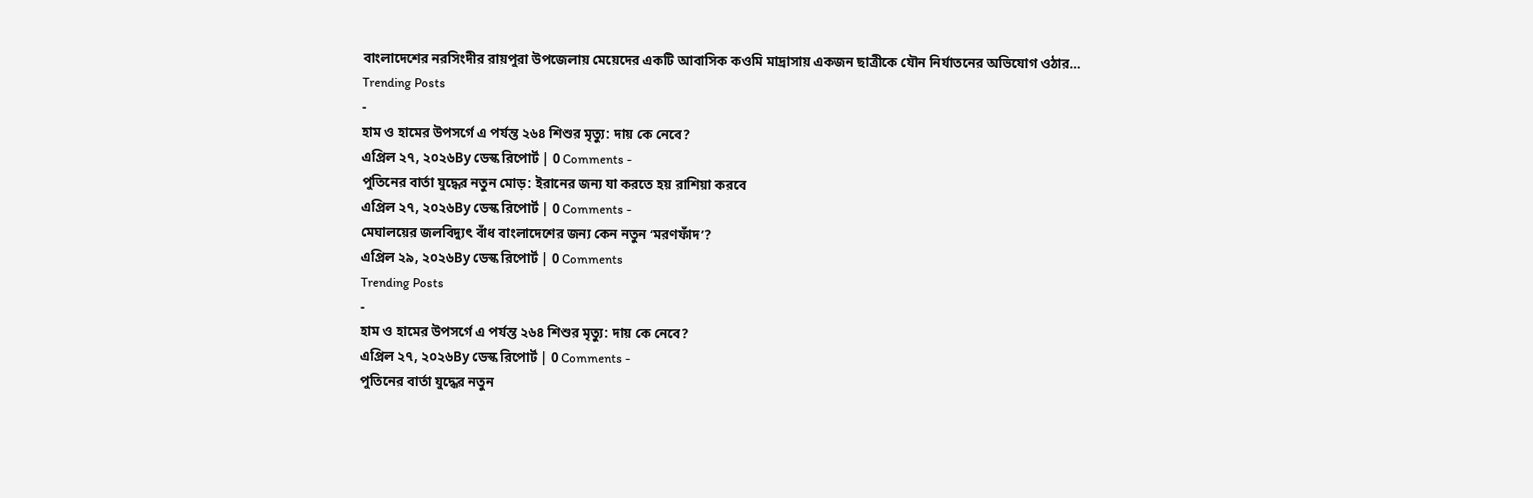বাংলাদেশের নরসিংদীর রায়পুরা উপজেলায় মেয়েদের একটি আবাসিক কওমি মাদ্রাসায় একজন ছাত্রীকে যৌন নির্যাতনের অভিযোগ ওঠার…
Trending Posts
-
হাম ও হামের উপসর্গে এ পর্যন্ত ২৬৪ শিশুর মৃত্যু: দায় কে নেবে?
এপ্রিল ২৭, ২০২৬By ডেস্ক রিপোর্ট | 0 Comments -
পুতিনের বার্তা যুদ্ধের নতুন মোড়: ইরানের জন্য যা করতে হয় রাশিয়া করবে
এপ্রিল ২৭, ২০২৬By ডেস্ক রিপোর্ট | 0 Comments -
মেঘালয়ের জলবিদ্যুৎ বাঁধ বাংলাদেশের জন্য কেন নতুন ‘মরণফাঁদ’?
এপ্রিল ২৯, ২০২৬By ডেস্ক রিপোর্ট | 0 Comments
Trending Posts
-
হাম ও হামের উপসর্গে এ পর্যন্ত ২৬৪ শিশুর মৃত্যু: দায় কে নেবে?
এপ্রিল ২৭, ২০২৬By ডেস্ক রিপোর্ট | 0 Comments -
পুতিনের বার্তা যুদ্ধের নতুন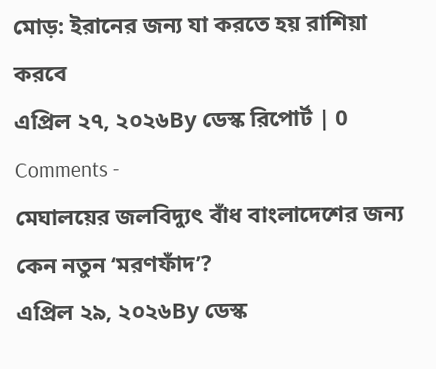মোড়: ইরানের জন্য যা করতে হয় রাশিয়া করবে
এপ্রিল ২৭, ২০২৬By ডেস্ক রিপোর্ট | 0 Comments -
মেঘালয়ের জলবিদ্যুৎ বাঁধ বাংলাদেশের জন্য কেন নতুন ‘মরণফাঁদ’?
এপ্রিল ২৯, ২০২৬By ডেস্ক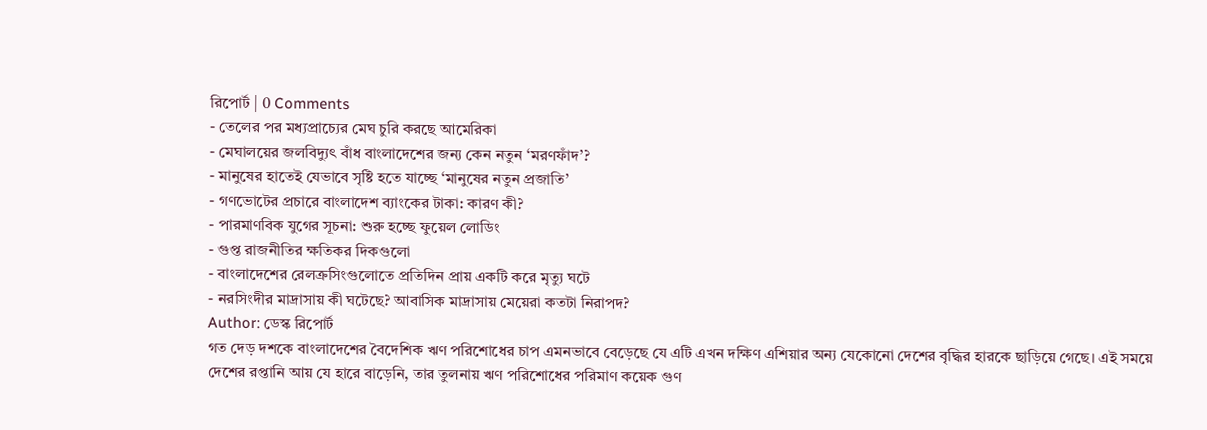রিপোর্ট | 0 Comments
- তেলের পর মধ্যপ্রাচ্যের মেঘ চুরি করছে আমেরিকা
- মেঘালয়ের জলবিদ্যুৎ বাঁধ বাংলাদেশের জন্য কেন নতুন ‘মরণফাঁদ’?
- মানুষের হাতেই যেভাবে সৃষ্টি হতে যাচ্ছে ‘মানুষের নতুন প্রজাতি’
- গণভোটের প্রচারে বাংলাদেশ ব্যাংকের টাকা: কারণ কী?
- পারমাণবিক যুগের সূচনা: শুরু হচ্ছে ফুয়েল লোডিং
- গুপ্ত রাজনীতির ক্ষতিকর দিকগুলো
- বাংলাদেশের রেলক্রসিংগুলোতে প্রতিদিন প্রায় একটি করে মৃত্যু ঘটে
- নরসিংদীর মাদ্রাসায় কী ঘটেছে? আবাসিক মাদ্রাসায় মেয়েরা কতটা নিরাপদ?
Author: ডেস্ক রিপোর্ট
গত দেড় দশকে বাংলাদেশের বৈদেশিক ঋণ পরিশোধের চাপ এমনভাবে বেড়েছে যে এটি এখন দক্ষিণ এশিয়ার অন্য যেকোনো দেশের বৃদ্ধির হারকে ছাড়িয়ে গেছে। এই সময়ে দেশের রপ্তানি আয় যে হারে বাড়েনি, তার তুলনায় ঋণ পরিশোধের পরিমাণ কয়েক গুণ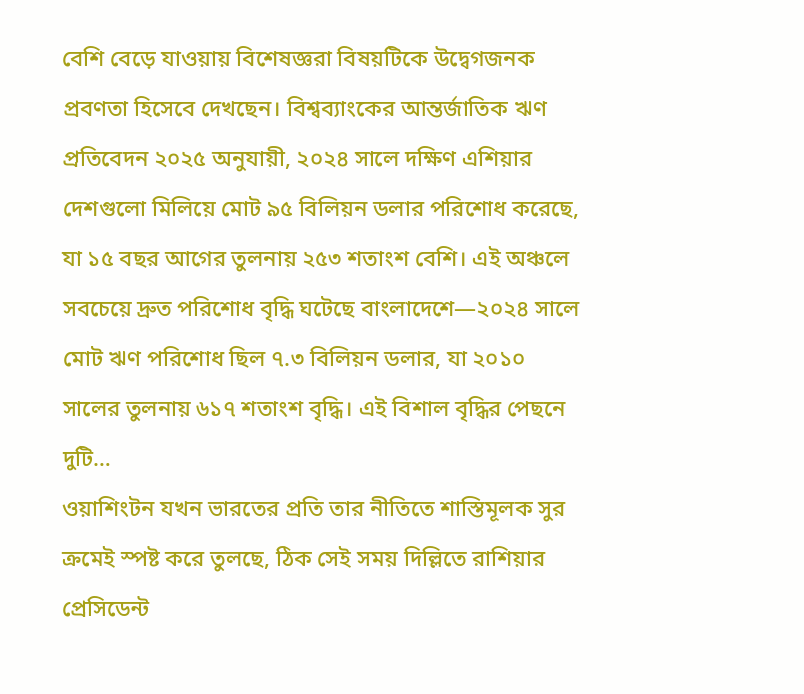বেশি বেড়ে যাওয়ায় বিশেষজ্ঞরা বিষয়টিকে উদ্বেগজনক প্রবণতা হিসেবে দেখছেন। বিশ্বব্যাংকের আন্তর্জাতিক ঋণ প্রতিবেদন ২০২৫ অনুযায়ী, ২০২৪ সালে দক্ষিণ এশিয়ার দেশগুলো মিলিয়ে মোট ৯৫ বিলিয়ন ডলার পরিশোধ করেছে, যা ১৫ বছর আগের তুলনায় ২৫৩ শতাংশ বেশি। এই অঞ্চলে সবচেয়ে দ্রুত পরিশোধ বৃদ্ধি ঘটেছে বাংলাদেশে—২০২৪ সালে মোট ঋণ পরিশোধ ছিল ৭.৩ বিলিয়ন ডলার, যা ২০১০ সালের তুলনায় ৬১৭ শতাংশ বৃদ্ধি। এই বিশাল বৃদ্ধির পেছনে দুটি…
ওয়াশিংটন যখন ভারতের প্রতি তার নীতিতে শাস্তিমূলক সুর ক্রমেই স্পষ্ট করে তুলছে, ঠিক সেই সময় দিল্লিতে রাশিয়ার প্রেসিডেন্ট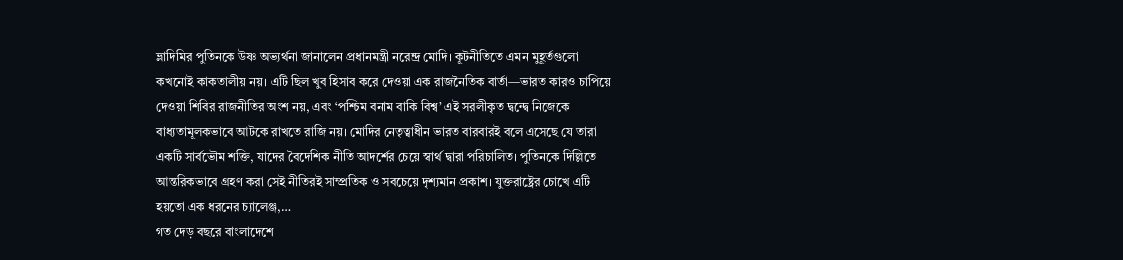ভ্লাদিমির পুতিনকে উষ্ণ অভ্যর্থনা জানালেন প্রধানমন্ত্রী নরেন্দ্র মোদি। কূটনীতিতে এমন মুহূর্তগুলো কখনোই কাকতালীয় নয়। এটি ছিল খুব হিসাব করে দেওয়া এক রাজনৈতিক বার্তা—ভারত কারও চাপিয়ে দেওয়া শিবির রাজনীতির অংশ নয়, এবং ‘পশ্চিম বনাম বাকি বিশ্ব’ এই সরলীকৃত দ্বন্দ্বে নিজেকে বাধ্যতামূলকভাবে আটকে রাখতে রাজি নয়। মোদির নেতৃত্বাধীন ভারত বারবারই বলে এসেছে যে তারা একটি সার্বভৌম শক্তি, যাদের বৈদেশিক নীতি আদর্শের চেয়ে স্বার্থ দ্বারা পরিচালিত। পুতিনকে দিল্লিতে আন্তরিকভাবে গ্রহণ করা সেই নীতিরই সাম্প্রতিক ও সবচেয়ে দৃশ্যমান প্রকাশ। যুক্তরাষ্ট্রের চোখে এটি হয়তো এক ধরনের চ্যালেঞ্জ,…
গত দেড় বছরে বাংলাদেশে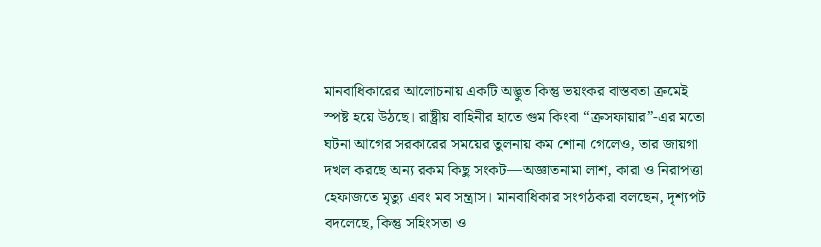মানবাধিকারের আলোচনায় একটি অদ্ভুত কিন্তু ভয়ংকর বাস্তবতা ক্রমেই স্পষ্ট হয়ে উঠছে। রাষ্ট্রীয় বাহিনীর হাতে গুম কিংবা “ক্রসফায়ার”-এর মতো ঘটনা আগের সরকারের সময়ের তুলনায় কম শোনা গেলেও, তার জায়গা দখল করছে অন্য রকম কিছু সংকট—অজ্ঞাতনামা লাশ, কারা ও নিরাপত্তা হেফাজতে মৃত্যু এবং মব সন্ত্রাস। মানবাধিকার সংগঠকরা বলছেন, দৃশ্যপট বদলেছে, কিন্তু সহিংসতা ও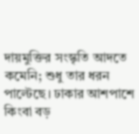দায়মুক্তির সংস্কৃতি আদতে কমেনি; শুধু তার ধরন পাল্টেছে। ঢাকার আশপাশে কিংবা বড়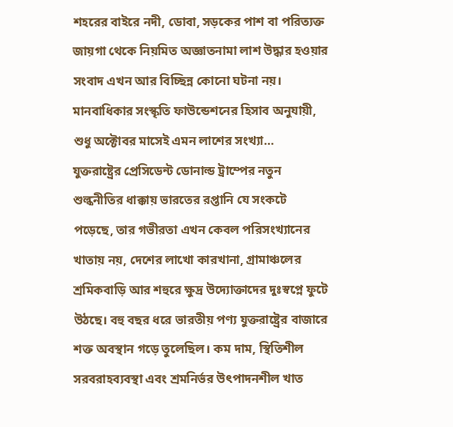শহরের বাইরে নদী, ডোবা, সড়কের পাশ বা পরিত্যক্ত জায়গা থেকে নিয়মিত অজ্ঞাতনামা লাশ উদ্ধার হওয়ার সংবাদ এখন আর বিচ্ছিন্ন কোনো ঘটনা নয়। মানবাধিকার সংস্কৃতি ফাউন্ডেশনের হিসাব অনুযায়ী, শুধু অক্টোবর মাসেই এমন লাশের সংখ্যা…
যুক্তরাষ্ট্রের প্রেসিডেন্ট ডোনাল্ড ট্রাম্পের নতুন শুল্কনীতির ধাক্কায় ভারতের রপ্তানি যে সংকটে পড়েছে, তার গভীরতা এখন কেবল পরিসংখ্যানের খাতায় নয়, দেশের লাখো কারখানা, গ্রামাঞ্চলের শ্রমিকবাড়ি আর শহুরে ক্ষুদ্র উদ্যোক্তাদের দুঃস্বপ্নে ফুটে উঠছে। বহু বছর ধরে ভারতীয় পণ্য যুক্তরাষ্ট্রের বাজারে শক্ত অবস্থান গড়ে তুলেছিল। কম দাম, স্থিতিশীল সরবরাহব্যবস্থা এবং শ্রমনির্ভর উৎপাদনশীল খাত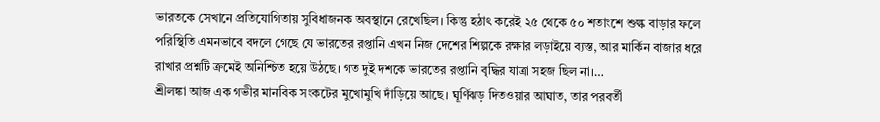ভারতকে সেখানে প্রতিযোগিতায় সুবিধাজনক অবস্থানে রেখেছিল। কিন্তু হঠাৎ করেই ২৫ থেকে ৫০ শতাংশে শুল্ক বাড়ার ফলে পরিস্থিতি এমনভাবে বদলে গেছে যে ভারতের রপ্তানি এখন নিজ দেশের শিল্পকে রক্ষার লড়াইয়ে ব্যস্ত, আর মার্কিন বাজার ধরে রাখার প্রশ্নটি ক্রমেই অনিশ্চিত হয়ে উঠছে। গত দুই দশকে ভারতের রপ্তানি বৃদ্ধির যাত্রা সহজ ছিল না।…
শ্রীলঙ্কা আজ এক গভীর মানবিক সংকটের মুখোমুখি দাঁড়িয়ে আছে। ঘূর্ণিঝড় দিতওয়ার আঘাত, তার পরবর্তী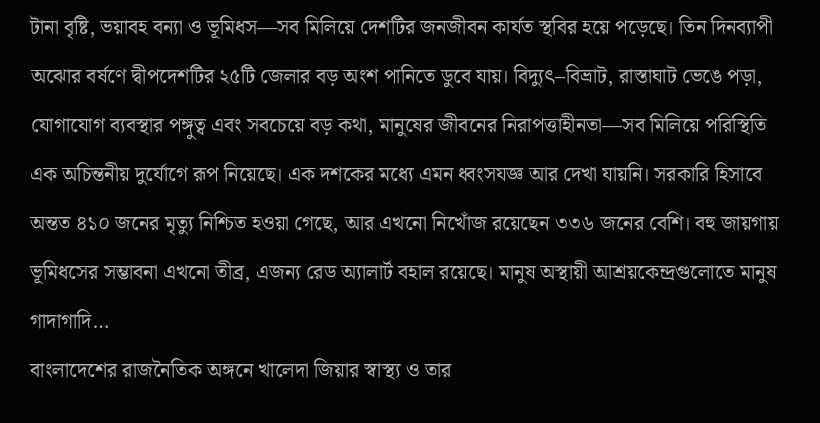টানা বৃষ্টি, ভয়াবহ বন্যা ও ভূমিধস—সব মিলিয়ে দেশটির জনজীবন কার্যত স্থবির হয়ে পড়েছে। তিন দিনব্যাপী অঝোর বর্ষণে দ্বীপদেশটির ২৫টি জেলার বড় অংশ পানিতে ডুবে যায়। বিদ্যুৎ–বিভ্রাট, রাস্তাঘাট ভেঙে পড়া, যোগাযোগ ব্যবস্থার পঙ্গুত্ব এবং সবচেয়ে বড় কথা, মানুষের জীবনের নিরাপত্তাহীনতা—সব মিলিয়ে পরিস্থিতি এক অচিন্তনীয় দুর্যোগে রূপ নিয়েছে। এক দশকের মধ্যে এমন ধ্বংসযজ্ঞ আর দেখা যায়নি। সরকারি হিসাবে অন্তত ৪১০ জনের মৃত্যু নিশ্চিত হওয়া গেছে, আর এখনো নিখোঁজ রয়েছেন ৩৩৬ জনের বেশি। বহু জায়গায় ভূমিধসের সম্ভাবনা এখনো তীব্র, এজন্য রেড অ্যালার্ট বহাল রয়েছে। মানুষ অস্থায়ী আশ্রয়কেন্দ্রগুলোতে মানুষ গাদাগাদি…
বাংলাদেশের রাজনৈতিক অঙ্গনে খালেদা জিয়ার স্বাস্থ্য ও তার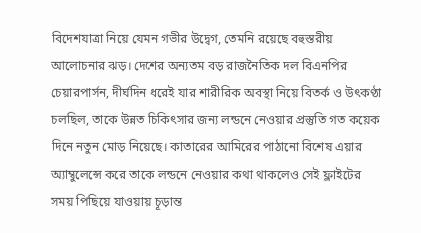বিদেশযাত্রা নিয়ে যেমন গভীর উদ্বেগ, তেমনি রয়েছে বহুস্তরীয় আলোচনার ঝড়। দেশের অন্যতম বড় রাজনৈতিক দল বিএনপির চেয়ারপার্সন, দীর্ঘদিন ধরেই যার শারীরিক অবস্থা নিয়ে বিতর্ক ও উৎকণ্ঠা চলছিল, তাকে উন্নত চিকিৎসার জন্য লন্ডনে নেওয়ার প্রস্তুতি গত কয়েক দিনে নতুন মোড় নিয়েছে। কাতারের আমিরের পাঠানো বিশেষ এয়ার অ্যাম্বুলেন্সে করে তাকে লন্ডনে নেওয়ার কথা থাকলেও সেই ফ্লাইটের সময় পিছিয়ে যাওয়ায় চূড়ান্ত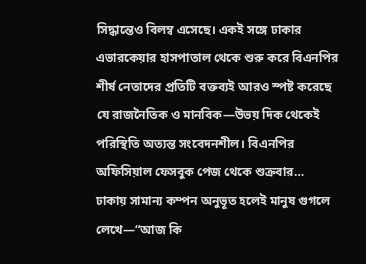সিদ্ধান্তেও বিলম্ব এসেছে। একই সঙ্গে ঢাকার এভারকেয়ার হাসপাতাল থেকে শুরু করে বিএনপির শীর্ষ নেতাদের প্রতিটি বক্তব্যই আরও স্পষ্ট করেছে যে রাজনৈতিক ও মানবিক—উভয় দিক থেকেই পরিস্থিতি অত্যন্ত সংবেদনশীল। বিএনপির অফিসিয়াল ফেসবুক পেজ থেকে শুক্রবার…
ঢাকায় সামান্য কম্পন অনুভূত হলেই মানুষ গুগলে লেখে—“আজ কি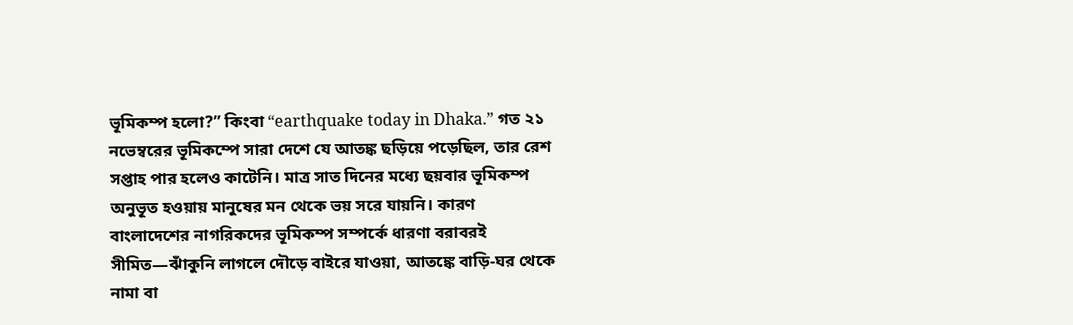ভূমিকম্প হলো?” কিংবা “earthquake today in Dhaka.” গত ২১ নভেম্বরের ভূমিকম্পে সারা দেশে যে আতঙ্ক ছড়িয়ে পড়েছিল, তার রেশ সপ্তাহ পার হলেও কাটেনি। মাত্র সাত দিনের মধ্যে ছয়বার ভূমিকম্প অনুভূত হওয়ায় মানুষের মন থেকে ভয় সরে যায়নি। কারণ বাংলাদেশের নাগরিকদের ভূমিকম্প সম্পর্কে ধারণা বরাবরই সীমিত—ঝাঁকুনি লাগলে দৌড়ে বাইরে যাওয়া, আতঙ্কে বাড়ি-ঘর থেকে নামা বা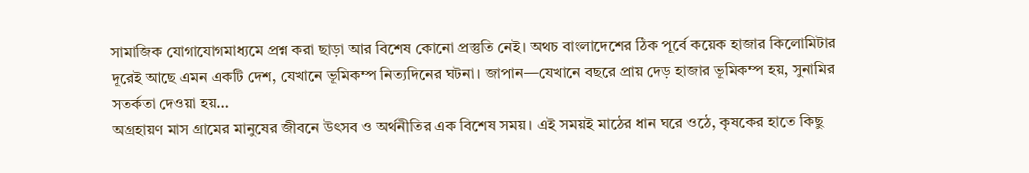সামাজিক যোগাযোগমাধ্যমে প্রশ্ন করা ছাড়া আর বিশেষ কোনো প্রস্তুতি নেই। অথচ বাংলাদেশের ঠিক পূর্বে কয়েক হাজার কিলোমিটার দূরেই আছে এমন একটি দেশ, যেখানে ভূমিকম্প নিত্যদিনের ঘটনা। জাপান—যেখানে বছরে প্রায় দেড় হাজার ভূমিকম্প হয়, সুনামির সতর্কতা দেওয়া হয়…
অগ্রহায়ণ মাস গ্রামের মানুষের জীবনে উৎসব ও অর্থনীতির এক বিশেষ সময়। এই সময়ই মাঠের ধান ঘরে ওঠে, কৃষকের হাতে কিছু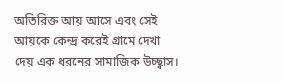অতিরিক্ত আয় আসে এবং সেই আয়কে কেন্দ্র করেই গ্রামে দেখা দেয় এক ধরনের সামাজিক উচ্ছ্বাস।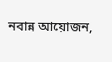নবান্ন আয়োজন,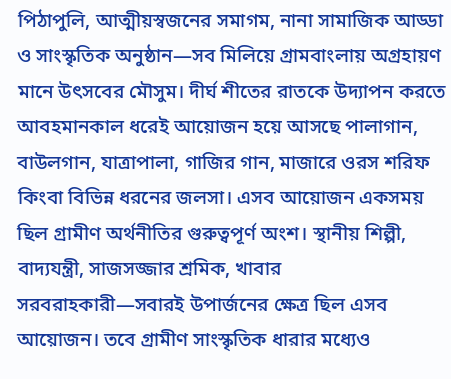পিঠাপুলি, আত্মীয়স্বজনের সমাগম, নানা সামাজিক আড্ডা ও সাংস্কৃতিক অনুষ্ঠান—সব মিলিয়ে গ্রামবাংলায় অগ্রহায়ণ মানে উৎসবের মৌসুম। দীর্ঘ শীতের রাতকে উদ্যাপন করতে আবহমানকাল ধরেই আয়োজন হয়ে আসছে পালাগান, বাউলগান, যাত্রাপালা, গাজির গান, মাজারে ওরস শরিফ কিংবা বিভিন্ন ধরনের জলসা। এসব আয়োজন একসময় ছিল গ্রামীণ অর্থনীতির গুরুত্বপূর্ণ অংশ। স্থানীয় শিল্পী, বাদ্যযন্ত্রী, সাজসজ্জার শ্রমিক, খাবার সরবরাহকারী—সবারই উপার্জনের ক্ষেত্র ছিল এসব আয়োজন। তবে গ্রামীণ সাংস্কৃতিক ধারার মধ্যেও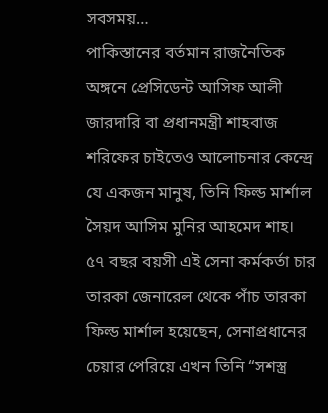সবসময়…
পাকিস্তানের বর্তমান রাজনৈতিক অঙ্গনে প্রেসিডেন্ট আসিফ আলী জারদারি বা প্রধানমন্ত্রী শাহবাজ শরিফের চাইতেও আলোচনার কেন্দ্রে যে একজন মানুষ, তিনি ফিল্ড মার্শাল সৈয়দ আসিম মুনির আহমেদ শাহ। ৫৭ বছর বয়সী এই সেনা কর্মকর্তা চার তারকা জেনারেল থেকে পাঁচ তারকা ফিল্ড মার্শাল হয়েছেন, সেনাপ্রধানের চেয়ার পেরিয়ে এখন তিনি “সশস্ত্র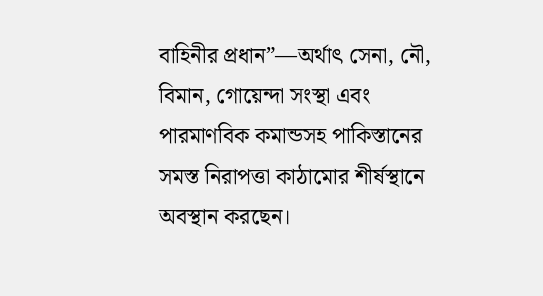বাহিনীর প্রধান”—অর্থাৎ সেনা, নৌ, বিমান, গোয়েন্দা সংস্থা এবং পারমাণবিক কমান্ডসহ পাকিস্তানের সমস্ত নিরাপত্তা কাঠামোর শীর্ষস্থানে অবস্থান করছেন।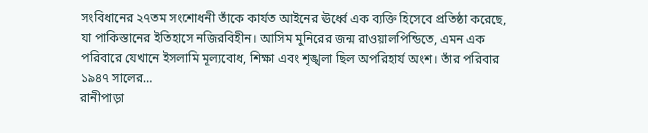সংবিধানের ২৭তম সংশোধনী তাঁকে কার্যত আইনের ঊর্ধ্বে এক ব্যক্তি হিসেবে প্রতিষ্ঠা করেছে, যা পাকিস্তানের ইতিহাসে নজিরবিহীন। আসিম মুনিরের জন্ম রাওয়ালপিন্ডিতে, এমন এক পরিবারে যেখানে ইসলামি মূল্যবোধ, শিক্ষা এবং শৃঙ্খলা ছিল অপরিহার্য অংশ। তাঁর পরিবার ১৯৪৭ সালের…
রানীপাড়া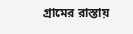গ্রামের রাস্তায়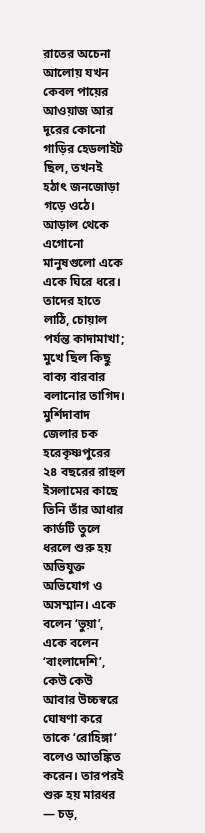রাতের অচেনা আলোয় যখন কেবল পায়ের আওয়াজ আর দূরের কোনো গাড়ির হেডলাইট ছিল, তখনই হঠাৎ জনজোড়া গড়ে ওঠে। আড়াল থেকে এগোনো মানুষগুলো একে একে ঘিরে ধরে। তাদের হাতে লাঠি, চোয়াল পর্যন্ত কাদামাখা; মুখে ছিল কিছু বাক্য বারবার বলানোর তাগিদ। মুর্শিদাবাদ জেলার চক হরেকৃষ্ণপুরের ২৪ বছরের রাহুল ইসলামের কাছে তিনি তাঁর আধার কার্ডটি তুলে ধরলে শুরু হয় অভিযুক্ত অভিযোগ ও অসম্মান। একে বলেন ‘ভুয়া’, একে বলেন ‘বাংলাদেশি’, কেউ কেউ আবার উচ্চস্বরে ঘোষণা করে তাকে ‘রোহিঙ্গা’ বলেও আতঙ্কিত করেন। তারপরই শুরু হয় মারধর — চড়,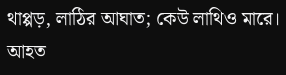থাপ্পড়, লাঠির আঘাত; কেউ লাথিও মারে। আহত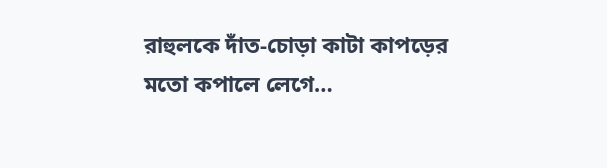রাহুলকে দাঁত-চোড়া কাটা কাপড়ের মতো কপালে লেগে…